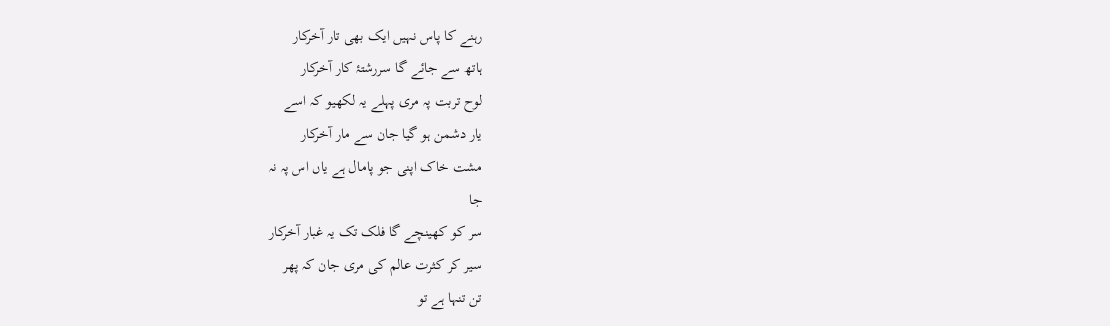رہنے کا پاس نہیں ایک بھی تار آخرکار
ہاتھ سے جائے گا سررشتۂ کار آخرکار
لوح تربت پہ مری پہلے یہ لکھیو کہ اسے
یار دشمن ہو گیا جان سے مار آخرکار
مشت خاک اپنی جو پامال ہے یاں اس پہ نہ
جا
سر کو کھینچے گا فلک تک یہ غبار آخرکار
سیر کر کثرت عالم کی مری جان کہ پھر
تن تنہا ہے تو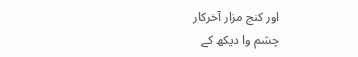اور کنج مزار آخرکار
چشم وا دیکھ کے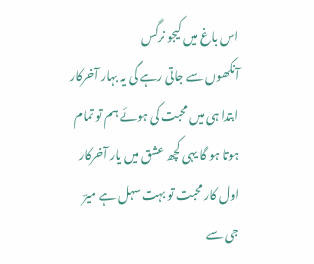اس باغ میں کیجو نرگس
آنکھوں سے جاتی رہے گی یہ بہار آخرکار
ابتدا ہی میں محبت کی ہوئے ہم تو تمام
ہوتا ہو گا یہی کچھ عشق میں یار آخرکار
اول کار محبت تو بہت سہل ہے میرؔ
جی سے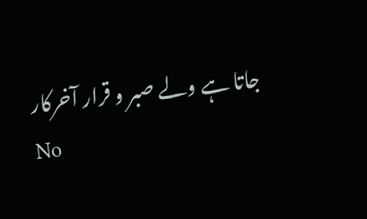جاتا ہے ولے صبر و قرار آخرکار
No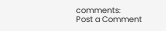comments:
Post a Comment